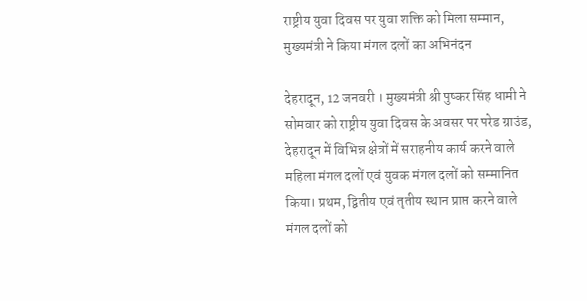राष्ट्रीय युवा दिवस पर युवा शक्ति को मिला सम्मान, मुख्यमंत्री ने किया मंगल दलों का अभिनंदन

देहरादून, 12 जनवरी । मुख्यमंत्री श्री पुष्कर सिंह धामी ने सोमवार को राष्ट्रीय युवा दिवस के अवसर पर परेड ग्राउंड, देहरादून में विभिन्न क्षेत्रों में सराहनीय कार्य करने वाले महिला मंगल दलों एवं युवक मंगल दलों को सम्मानित किया। प्रथम, द्वितीय एवं तृतीय स्थान प्राप्त करने वाले मंगल दलों को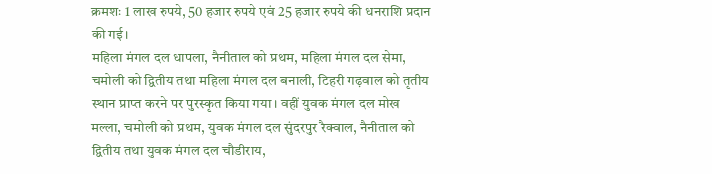क्रमशः 1 लाख रुपये, 50 हजार रुपये एवं 25 हजार रुपये की धनराशि प्रदान की गई।
महिला मंगल दल धापला, नैनीताल को प्रथम, महिला मंगल दल सेमा, चमोली को द्वितीय तथा महिला मंगल दल बनाली, टिहरी गढ़वाल को तृतीय स्थान प्राप्त करने पर पुरस्कृत किया गया। वहीं युवक मंगल दल मोख मल्ला, चमोली को प्रथम, युवक मंगल दल सुंदरपुर रैक्वाल, नैनीताल को द्वितीय तथा युवक मंगल दल चौडीराय,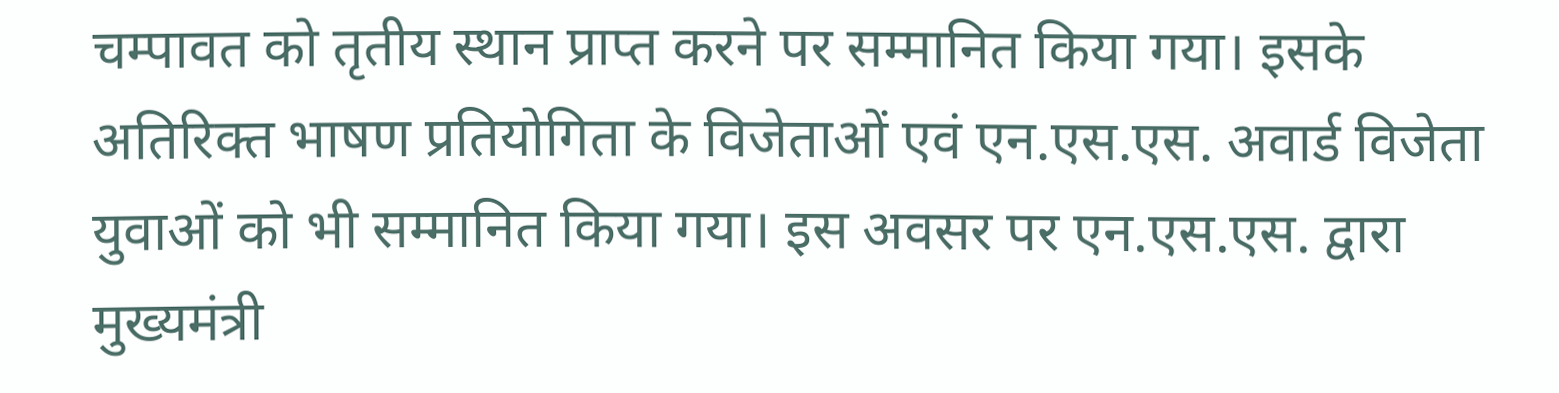चम्पावत को तृतीय स्थान प्राप्त करने पर सम्मानित किया गया। इसके अतिरिक्त भाषण प्रतियोगिता के विजेताओं एवं एन.एस.एस. अवार्ड विजेता युवाओं को भी सम्मानित किया गया। इस अवसर पर एन.एस.एस. द्वारा मुख्यमंत्री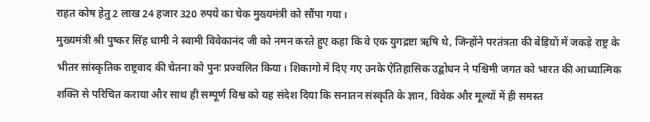राहत कोष हेतु 2 लाख 24 हजार 320 रुपये का चेक मुख्यमंत्री को सौंपा गया।
मुख्यमंत्री श्री पुष्कर सिंह धामी ने स्वामी विवेकानंद जी को नमन करते हुए कहा कि वे एक युगद्रष्टा ऋषि थे, जिन्होंने परतंत्रता की बेड़ियों में जकड़े राष्ट्र के भीतर सांस्कृतिक राष्ट्रवाद की चेतना को पुनः प्रज्वलित किया। शिकागो में दिए गए उनके ऐतिहासिक उद्बोधन ने पश्चिमी जगत को भारत की आध्यात्मिक शक्ति से परिचित कराया और साथ ही सम्पूर्ण विश्व को यह संदेश दिया कि सनातन संस्कृति के ज्ञान, विवेक और मूल्यों में ही समस्त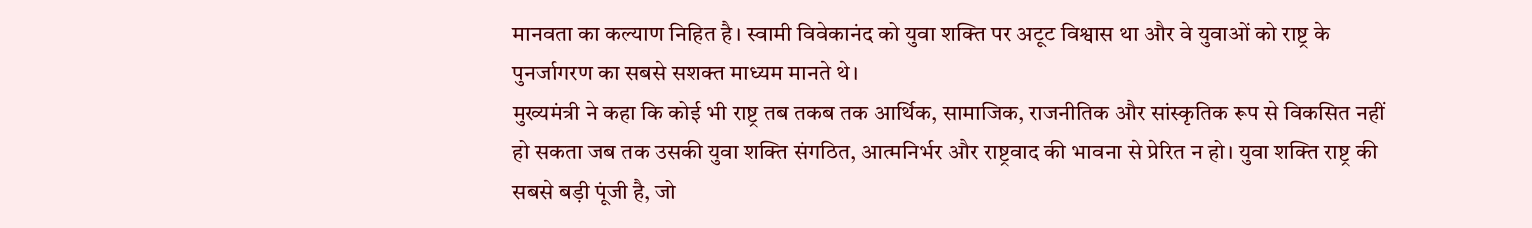मानवता का कल्याण निहित है। स्वामी विवेकानंद को युवा शक्ति पर अटूट विश्वास था और वे युवाओं को राष्ट्र के पुनर्जागरण का सबसे सशक्त माध्यम मानते थे।
मुख्यमंत्री ने कहा कि कोई भी राष्ट्र तब तकब तक आर्थिक, सामाजिक, राजनीतिक और सांस्कृतिक रूप से विकसित नहीं हो सकता जब तक उसकी युवा शक्ति संगठित, आत्मनिर्भर और राष्ट्रवाद की भावना से प्रेरित न हो। युवा शक्ति राष्ट्र की सबसे बड़ी पूंजी है, जो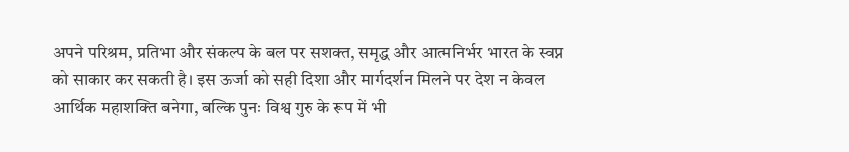अपने परिश्रम, प्रतिभा और संकल्प के बल पर सशक्त, समृद्ध और आत्मनिर्भर भारत के स्वप्न को साकार कर सकती है। इस ऊर्जा को सही दिशा और मार्गदर्शन मिलने पर देश न केवल आर्थिक महाशक्ति बनेगा, बल्कि पुनः विश्व गुरु के रूप में भी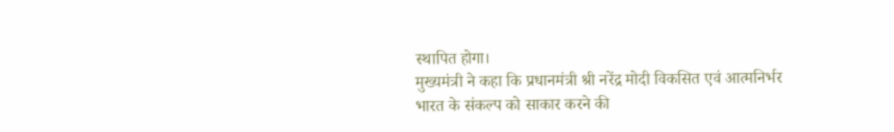स्थापित होगा।
मुख्यमंत्री ने कहा कि प्रधानमंत्री श्री नरेंद्र मोदी विकसित एवं आत्मनिर्भर भारत के संकल्प को साकार करने की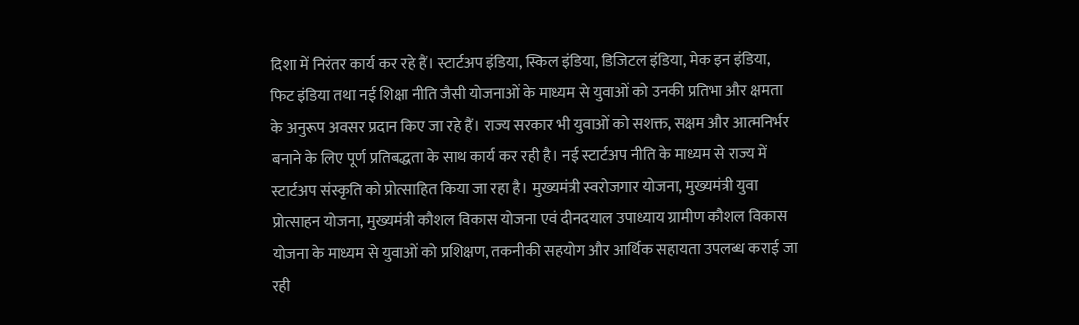दिशा में निरंतर कार्य कर रहे हैं। स्टार्टअप इंडिया, स्किल इंडिया, डिजिटल इंडिया, मेक इन इंडिया, फिट इंडिया तथा नई शिक्षा नीति जैसी योजनाओं के माध्यम से युवाओं को उनकी प्रतिभा और क्षमता के अनुरूप अवसर प्रदान किए जा रहे हैं। राज्य सरकार भी युवाओं को सशक्त, सक्षम और आत्मनिर्भर बनाने के लिए पूर्ण प्रतिबद्धता के साथ कार्य कर रही है। नई स्टार्टअप नीति के माध्यम से राज्य में स्टार्टअप संस्कृति को प्रोत्साहित किया जा रहा है। मुख्यमंत्री स्वरोजगार योजना, मुख्यमंत्री युवा प्रोत्साहन योजना, मुख्यमंत्री कौशल विकास योजना एवं दीनदयाल उपाध्याय ग्रामीण कौशल विकास योजना के माध्यम से युवाओं को प्रशिक्षण, तकनीकी सहयोग और आर्थिक सहायता उपलब्ध कराई जा रही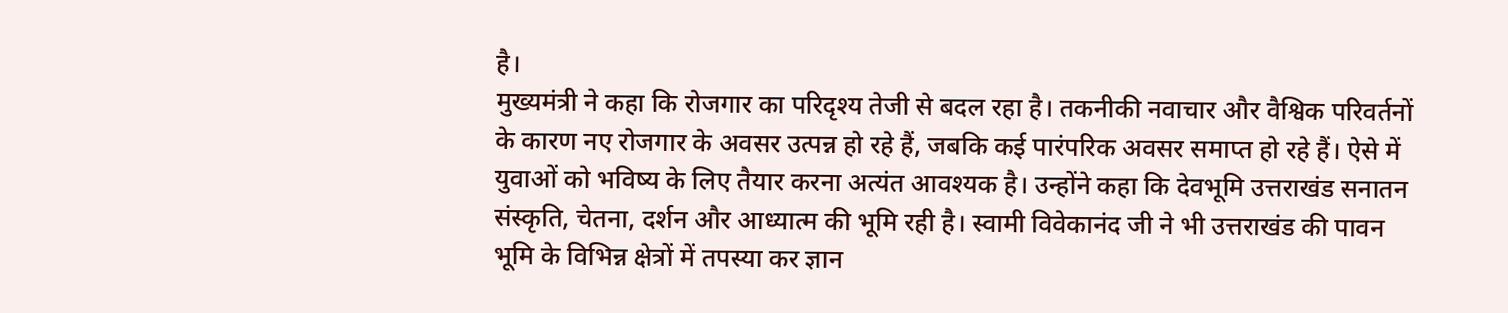है।
मुख्यमंत्री ने कहा कि रोजगार का परिदृश्य तेजी से बदल रहा है। तकनीकी नवाचार और वैश्विक परिवर्तनों के कारण नए रोजगार के अवसर उत्पन्न हो रहे हैं, जबकि कई पारंपरिक अवसर समाप्त हो रहे हैं। ऐसे में युवाओं को भविष्य के लिए तैयार करना अत्यंत आवश्यक है। उन्होंने कहा कि देवभूमि उत्तराखंड सनातन संस्कृति, चेतना, दर्शन और आध्यात्म की भूमि रही है। स्वामी विवेकानंद जी ने भी उत्तराखंड की पावन भूमि के विभिन्न क्षेत्रों में तपस्या कर ज्ञान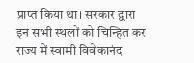प्राप्त किया था। सरकार द्वारा इन सभी स्थलों को चिन्हित कर राज्य में स्वामी विवेकानंद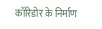कॉरिडोर के निर्माण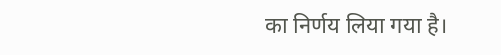का निर्णय लिया गया है।